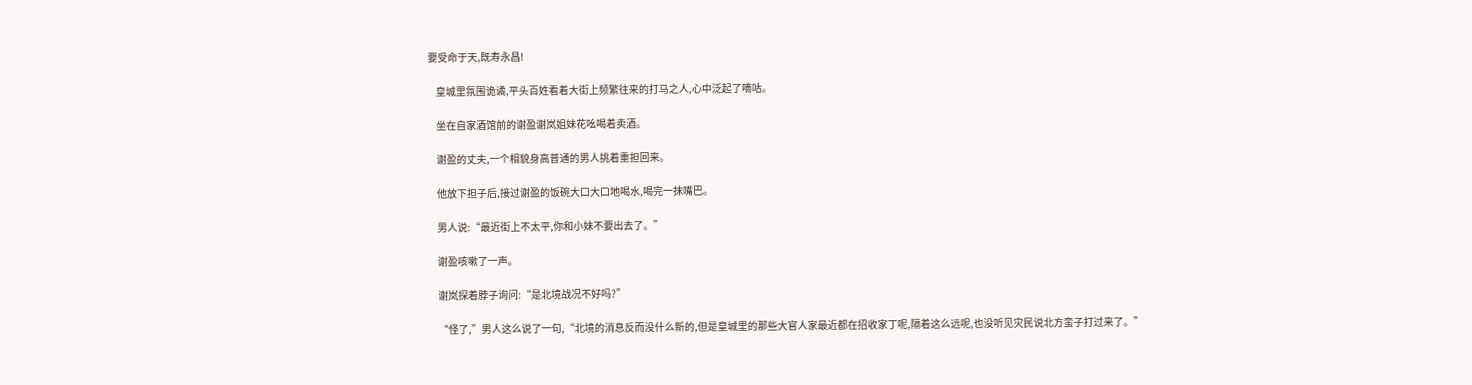要受命于天,既寿永昌!

    皇城里氛围诡谲,平头百姓看着大街上频繁往来的打马之人,心中泛起了嘀咕。

    坐在自家酒馆前的谢盈谢岚姐妹花吆喝着卖酒。

    谢盈的丈夫,一个相貌身高普通的男人挑着重担回来。

    他放下担子后,接过谢盈的饭碗大口大口地喝水,喝完一抹嘴巴。

    男人说:“最近街上不太平,你和小妹不要出去了。”

    谢盈咳嗽了一声。

    谢岚探着脖子询问:“是北境战况不好吗?”

    “怪了,”男人这么说了一句,“北境的消息反而没什么新的,但是皇城里的那些大官人家最近都在招收家丁呢,隔着这么远呢,也没听见灾民说北方蛮子打过来了。”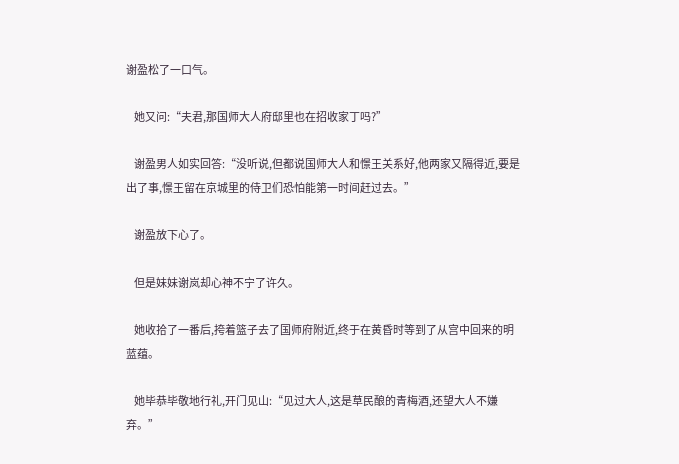谢盈松了一口气。

    她又问:“夫君,那国师大人府邸里也在招收家丁吗?”

    谢盈男人如实回答:“没听说,但都说国师大人和憬王关系好,他两家又隔得近,要是出了事,憬王留在京城里的侍卫们恐怕能第一时间赶过去。”

    谢盈放下心了。

    但是妹妹谢岚却心神不宁了许久。

    她收拾了一番后,挎着篮子去了国师府附近,终于在黄昏时等到了从宫中回来的明蓝蕴。

    她毕恭毕敬地行礼,开门见山:“见过大人,这是草民酿的青梅酒,还望大人不嫌弃。”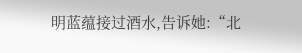明蓝蕴接过酒水,告诉她:“北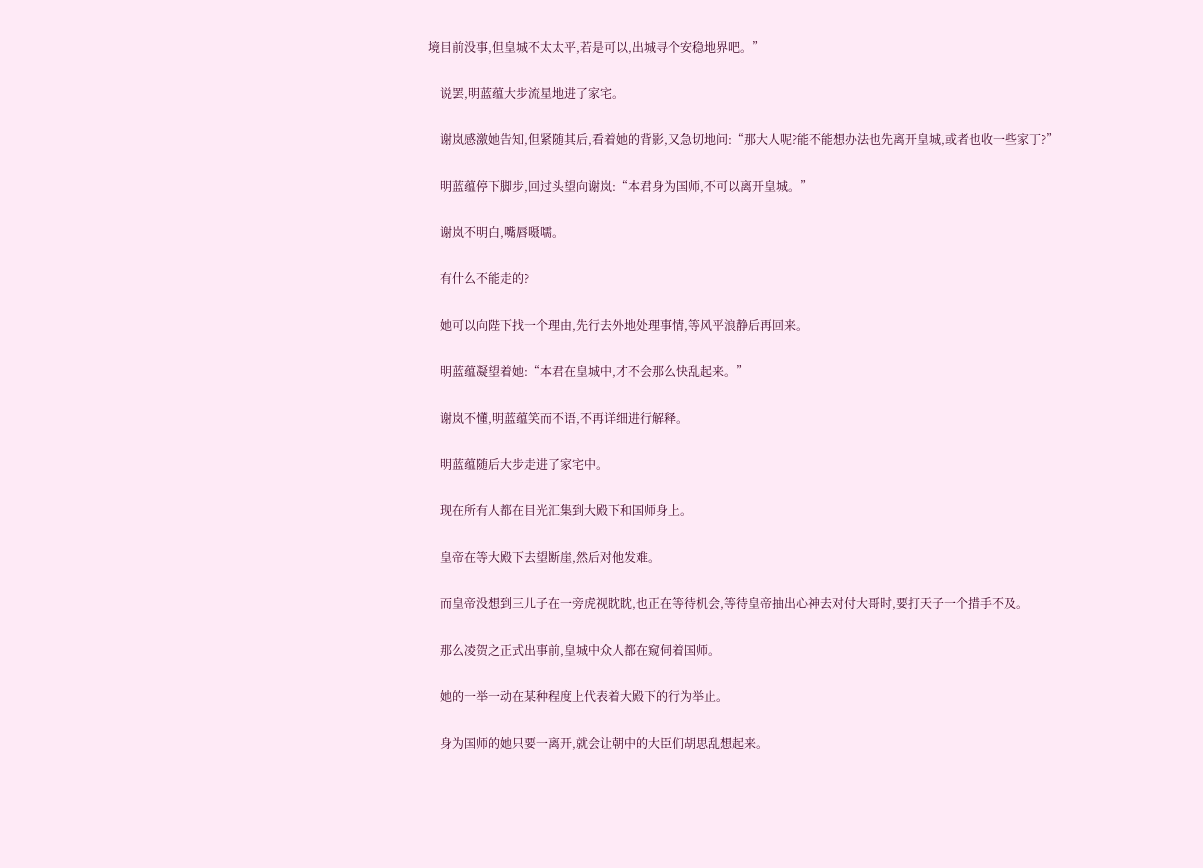境目前没事,但皇城不太太平,若是可以,出城寻个安稳地界吧。”

    说罢,明蓝蕴大步流星地进了家宅。

    谢岚感激她告知,但紧随其后,看着她的背影,又急切地问:“那大人呢?能不能想办法也先离开皇城,或者也收一些家丁?”

    明蓝蕴停下脚步,回过头望向谢岚:“本君身为国师,不可以离开皇城。”

    谢岚不明白,嘴唇嗫嚅。

    有什么不能走的?

    她可以向陛下找一个理由,先行去外地处理事情,等风平浪静后再回来。

    明蓝蕴凝望着她:“本君在皇城中,才不会那么快乱起来。”

    谢岚不懂,明蓝蕴笑而不语,不再详细进行解释。

    明蓝蕴随后大步走进了家宅中。

    现在所有人都在目光汇集到大殿下和国师身上。

    皇帝在等大殿下去望断崖,然后对他发难。

    而皇帝没想到三儿子在一旁虎视眈眈,也正在等待机会,等待皇帝抽出心神去对付大哥时,要打天子一个措手不及。

    那么凌贺之正式出事前,皇城中众人都在窥伺着国师。

    她的一举一动在某种程度上代表着大殿下的行为举止。

    身为国师的她只要一离开,就会让朝中的大臣们胡思乱想起来。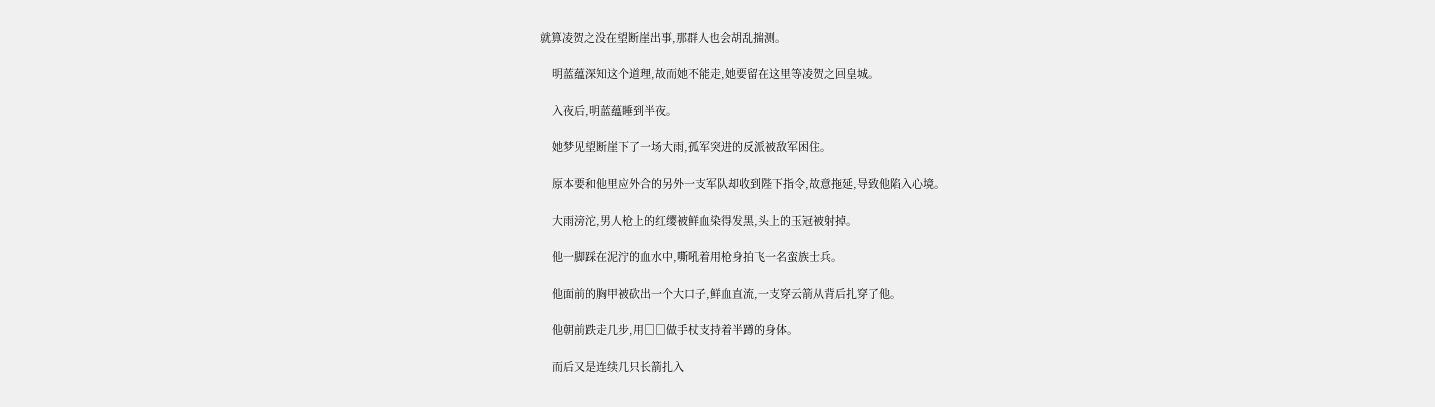就算凌贺之没在望断崖出事,那群人也会胡乱揣测。

    明蓝蕴深知这个道理,故而她不能走,她要留在这里等凌贺之回皇城。

    入夜后,明蓝蕴睡到半夜。

    她梦见望断崖下了一场大雨,孤军突进的反派被敌军困住。

    原本要和他里应外合的另外一支军队却收到陛下指令,故意拖延,导致他陷入心境。

    大雨滂沱,男人枪上的红缨被鲜血染得发黑,头上的玉冠被射掉。

    他一脚踩在泥泞的血水中,嘶吼着用枪身拍飞一名蛮族士兵。

    他面前的胸甲被砍出一个大口子,鲜血直流,一支穿云箭从背后扎穿了他。

    他朝前跌走几步,用□□做手杖支持着半蹲的身体。

    而后又是连续几只长箭扎入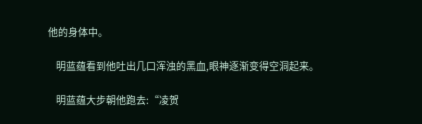他的身体中。

    明蓝蕴看到他吐出几口浑浊的黑血,眼神逐渐变得空洞起来。

    明蓝蕴大步朝他跑去:“凌贺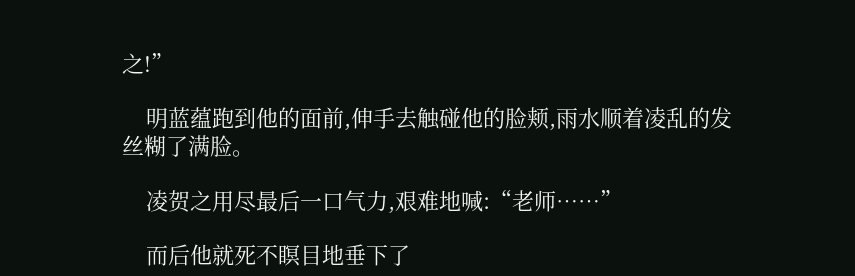之!”

    明蓝蕴跑到他的面前,伸手去触碰他的脸颊,雨水顺着凌乱的发丝糊了满脸。

    凌贺之用尽最后一口气力,艰难地喊:“老师……”

    而后他就死不瞑目地垂下了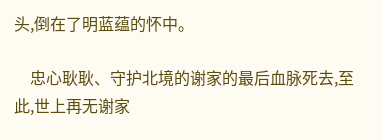头,倒在了明蓝蕴的怀中。

    忠心耿耿、守护北境的谢家的最后血脉死去,至此,世上再无谢家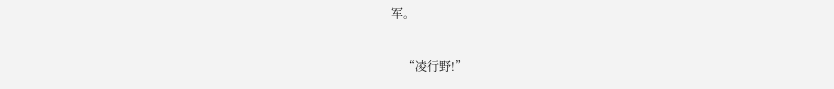军。

    “凌行野!”